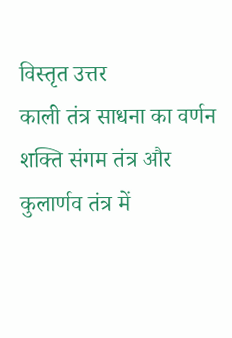विस्तृत उत्तर
काली तंत्र साधना का वर्णन शक्ति संगम तंत्र और कुलार्णव तंत्र में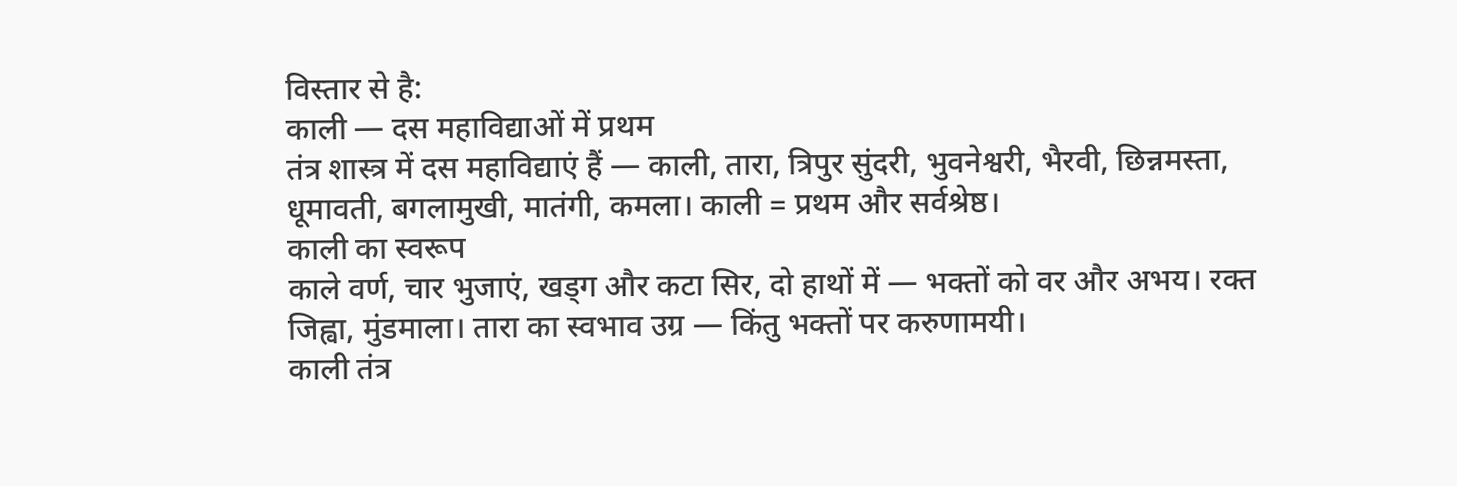विस्तार से है:
काली — दस महाविद्याओं में प्रथम
तंत्र शास्त्र में दस महाविद्याएं हैं — काली, तारा, त्रिपुर सुंदरी, भुवनेश्वरी, भैरवी, छिन्नमस्ता, धूमावती, बगलामुखी, मातंगी, कमला। काली = प्रथम और सर्वश्रेष्ठ।
काली का स्वरूप
काले वर्ण, चार भुजाएं, खड्ग और कटा सिर, दो हाथों में — भक्तों को वर और अभय। रक्त जिह्वा, मुंडमाला। तारा का स्वभाव उग्र — किंतु भक्तों पर करुणामयी।
काली तंत्र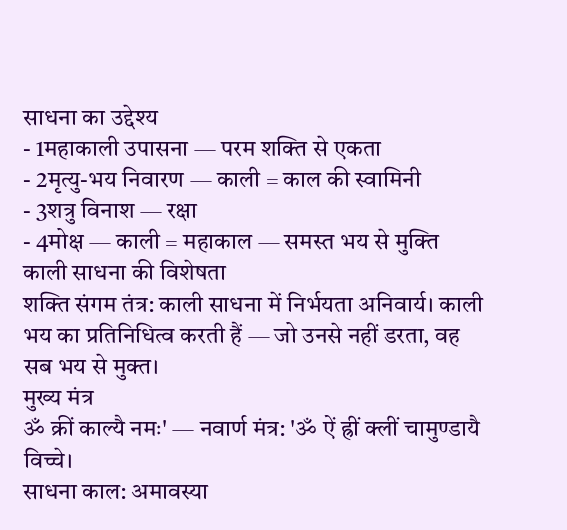साधना का उद्देश्य
- 1महाकाली उपासना — परम शक्ति से एकता
- 2मृत्यु-भय निवारण — काली = काल की स्वामिनी
- 3शत्रु विनाश — रक्षा
- 4मोक्ष — काली = महाकाल — समस्त भय से मुक्ति
काली साधना की विशेषता
शक्ति संगम तंत्र: काली साधना में निर्भयता अनिवार्य। काली भय का प्रतिनिधित्व करती हैं — जो उनसे नहीं डरता, वह सब भय से मुक्त।
मुख्य मंत्र
ॐ क्रीं काल्यै नमः' — नवार्ण मंत्र: 'ॐ ऐं ह्रीं क्लीं चामुण्डायै विच्चे।
साधना काल: अमावस्या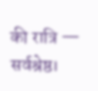की रात्रि — सर्वश्रेष्ठ।